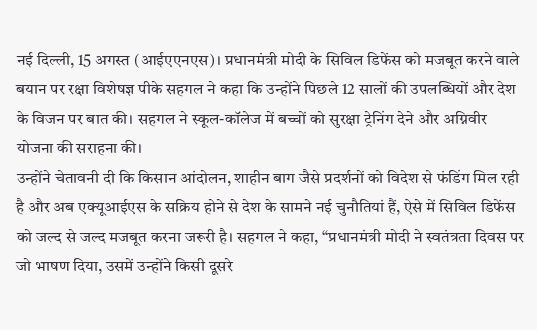नई दिल्ली, 15 अगस्त (आईएएनएस)। प्रधानमंत्री मोदी के सिविल डिफेंस को मजबूत करने वाले बयान पर रक्षा विशेषज्ञ पीके सहगल ने कहा कि उन्होंने पिछले 12 सालों की उपलब्धियों और देश के विजन पर बात की। सहगल ने स्कूल-कॉलेज में बच्चों को सुरक्षा ट्रेनिंग देने और अग्निवीर योजना की सराहना की।
उन्होंने चेतावनी दी कि किसान आंदोलन, शाहीन बाग जैसे प्रदर्शनों को विदेश से फंडिंग मिल रही है और अब एक्यूआईएस के सक्रिय होने से देश के सामने नई चुनौतियां हैं, ऐसे में सिविल डिफेंस को जल्द से जल्द मजबूत करना जरूरी है। सहगल ने कहा, “प्रधानमंत्री मोदी ने स्वतंत्रता दिवस पर जो भाषण दिया, उसमें उन्होंने किसी दूसरे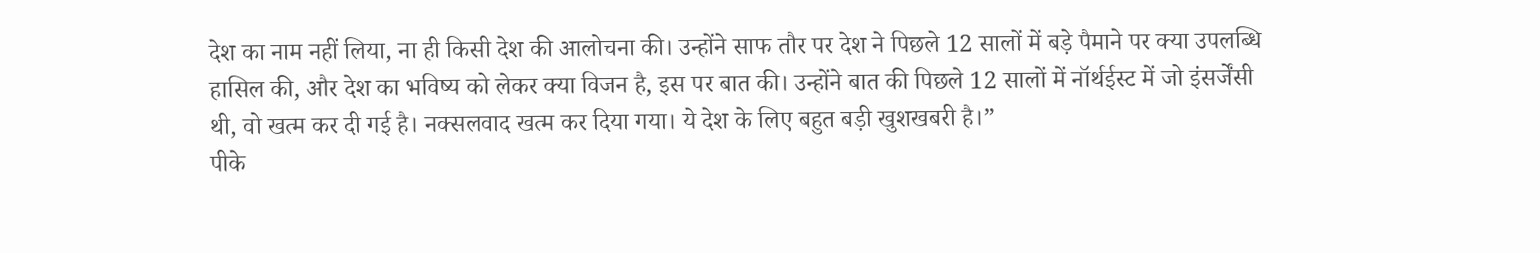देश का नाम नहीं लिया, ना ही किसी देश की आलोचना की। उन्होंने साफ तौर पर देश ने पिछले 12 सालों में बड़े पैमाने पर क्या उपलब्धि हासिल की, और देश का भविष्य को लेकर क्या विजन है, इस पर बात की। उन्होंने बात की पिछले 12 सालों में नॉर्थईस्ट में जो इंसर्जेंसी थी, वो खत्म कर दी गई है। नक्सलवाद खत्म कर दिया गया। ये देश के लिए बहुत बड़ी खुशखबरी है।”
पीके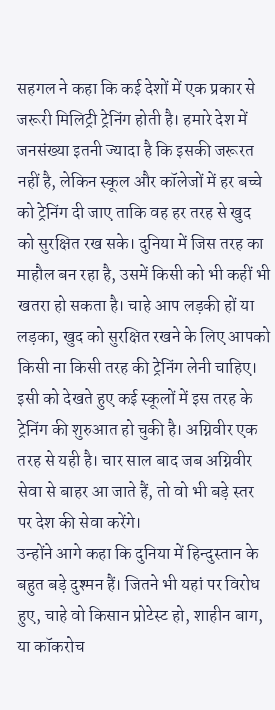सहगल ने कहा कि कई देशों में एक प्रकार से जरूरी मिलिट्री ट्रेनिंग होती है। हमारे देश में जनसंख्या इतनी ज्यादा है कि इसकी जरूरत नहीं है, लेकिन स्कूल और कॉलेजों में हर बच्चे को ट्रेनिंग दी जाए ताकि वह हर तरह से खुद को सुरक्षित रख सके। दुनिया में जिस तरह का माहौल बन रहा है, उसमें किसी को भी कहीं भी खतरा हो सकता है। चाहे आप लड़की हों या लड़का, खुद को सुरक्षित रखने के लिए आपको किसी ना किसी तरह की ट्रेनिंग लेनी चाहिए। इसी को देखते हुए कई स्कूलों में इस तरह के ट्रेनिंग की शुरुआत हो चुकी है। अग्निवीर एक तरह से यही है। चार साल बाद जब अग्निवीर सेवा से बाहर आ जाते हैं, तो वो भी बड़े स्तर पर देश की सेवा करेंगे।
उन्होंने आगे कहा कि दुनिया में हिन्दुस्तान के बहुत बड़े दुश्मन हैं। जितने भी यहां पर विरोध हुए, चाहे वो किसान प्रोटेस्ट हो, शाहीन बाग, या कॉकरोच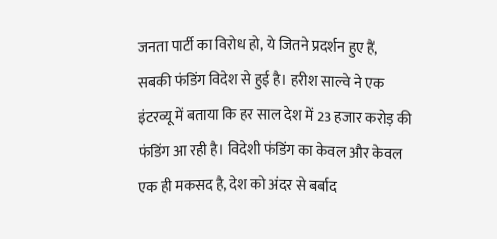जनता पार्टी का विरोध हो, ये जितने प्रदर्शन हुए हैं, सबकी फंडिंग विदेश से हुई है। हरीश साल्वे ने एक इंटरव्यू में बताया कि हर साल देश में 23 हजार करोड़ की फंडिंग आ रही है। विदेशी फंडिंग का केवल और केवल एक ही मकसद है, देश को अंदर से बर्बाद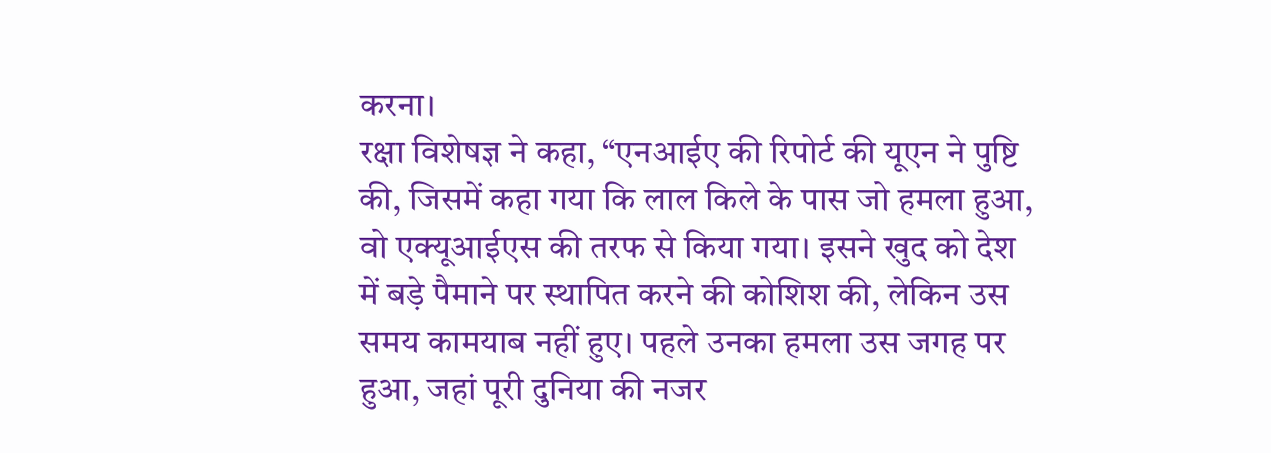करना।
रक्षा विशेषज्ञ ने कहा, “एनआईए की रिपोर्ट की यूएन ने पुष्टि की, जिसमें कहा गया कि लाल किले के पास जो हमला हुआ, वो एक्यूआईएस की तरफ से किया गया। इसने खुद को देश में बड़े पैमाने पर स्थापित करने की कोशिश की, लेकिन उस समय कामयाब नहीं हुए। पहले उनका हमला उस जगह पर हुआ, जहां पूरी दुनिया की नजर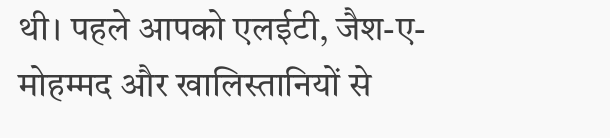थी। पहले आपको एलईटी, जैश-ए-मोहम्मद और खालिस्तानियों से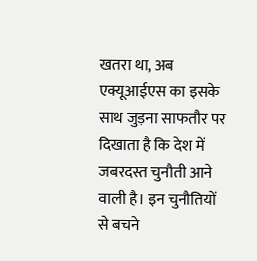खतरा था, अब एक्यूआईएस का इसके साथ जुड़ना साफतौर पर दिखाता है कि देश में जबरदस्त चुनौती आने वाली है। इन चुनौतियों से बचने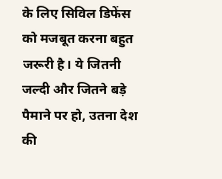के लिए सिविल डिफेंस को मजबूत करना बहुत जरूरी है। ये जितनी जल्दी और जितने बड़े पैमाने पर हो, उतना देश की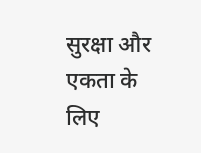सुरक्षा और एकता के लिए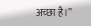अच्छा है।”